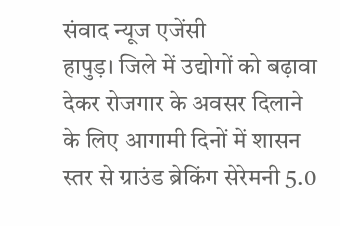संवाद न्यूज एजेंसी
हापुड़। जिले में उद्योगों को बढ़ावा देकर रोजगार के अवसर दिलाने के लिए आगामी दिनों में शासन स्तर से ग्राउंड ब्रेकिंग सेरेमनी 5.0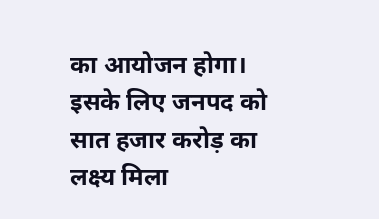का आयोजन होगा। इसके लिए जनपद को सात हजार करोड़ का लक्ष्य मिला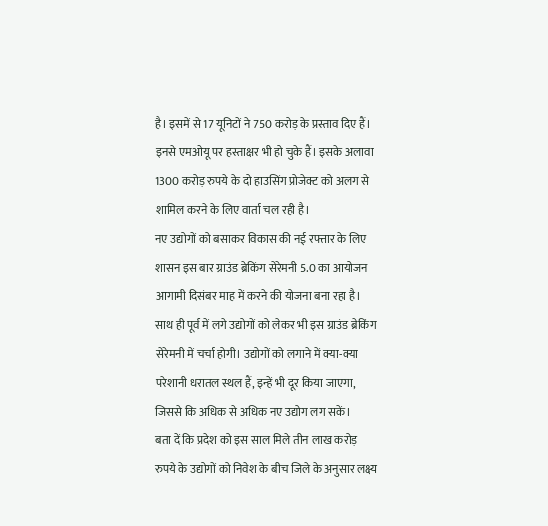है। इसमें से 17 यूनिटों ने 750 करोड़ के प्रस्ताव दिए हैं। इनसे एमओयू पर हस्ताक्षर भी हो चुके हैं। इसके अलावा 1300 करोड़ रुपये के दो हाउसिंग प्रोजेक्ट को अलग से शामिल करने के लिए वार्ता चल रही है।
नए उद्योगों को बसाकर विकास की नई रफ्तार के लिए शासन इस बार ग्राउंड ब्रेकिंग सेरेमनी 5.0 का आयोजन आगामी दिसंबर माह में करने की योजना बना रहा है। साथ ही पूर्व में लगे उद्योगों को लेकर भी इस ग्राउंड ब्रेकिंग सेरेमनी में चर्चा होगी। उद्योगों को लगाने में क्या-क्या परेशानी धरातल स्थल हैं, इन्हें भी दूर किया जाएगा, जिससे कि अधिक से अधिक नए उद्योग लग सकें।
बता दें कि प्रदेश को इस साल मिले तीन लाख करोड़ रुपये के उद्योगों को निवेश के बीच जिले के अनुसार लक्ष्य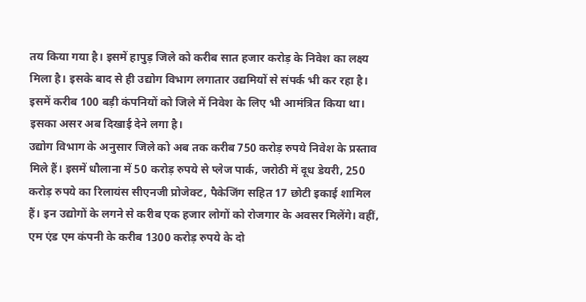तय किया गया है। इसमें हापुड़ जिले को करीब सात हजार करोड़ के निवेश का लक्ष्य मिला है। इसके बाद से ही उद्योग विभाग लगातार उद्यमियों से संपर्क भी कर रहा है। इसमें करीब 100 बड़ी कंपनियों को जिले में निवेश के लिए भी आमंत्रित किया था। इसका असर अब दिखाई देने लगा है।
उद्योग विभाग के अनुसार जिले को अब तक करीब 750 करोड़ रुपये निवेश के प्रस्ताव मिले हैं। इसमें धौलाना में 50 करोड़ रुपये से प्लेज पार्क, जरोठी में दूध डेयरी, 250 करोड़ रुपये का रिलायंस सीएनजी प्रोजेक्ट, पैकेजिंग सहित 17 छोटी इकाई शामिल हैं। इन उद्योगों के लगने से करीब एक हजार लोगों को रोजगार के अवसर मिलेंगे। वहीं, एम एंड एम कंपनी के करीब 1300 करोड़ रुपये के दो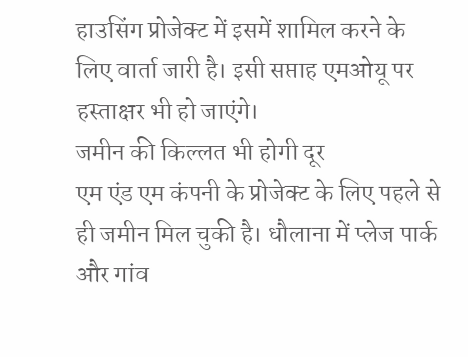हाउसिंग प्रोजेक्ट में इसमें शामिल करने के लिए वार्ता जारी है। इसी सप्ताह एमओयू पर हस्ताक्षर भी हो जाएंगे।
जमीन की किल्लत भी होगी दूर
एम एंड एम कंपनी के प्रोजेक्ट के लिए पहले से ही जमीन मिल चुकी है। धौलाना में प्लेज पार्क और गांव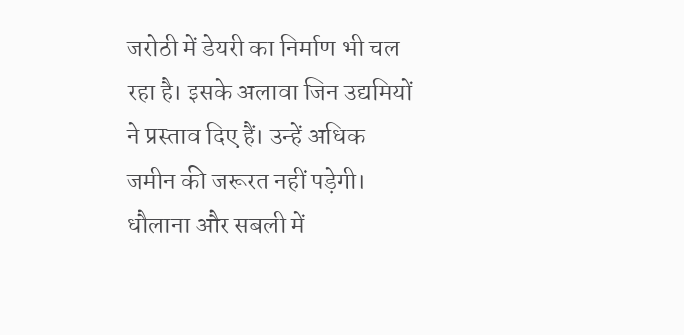जरोठी में डेयरी का निर्माण भी चल रहा है। इसके अलावा जिन उद्यमियों ने प्रस्ताव दिए हैं। उन्हें अधिक जमीन की जरूरत नहीं पड़ेगी। धौलाना और सबली में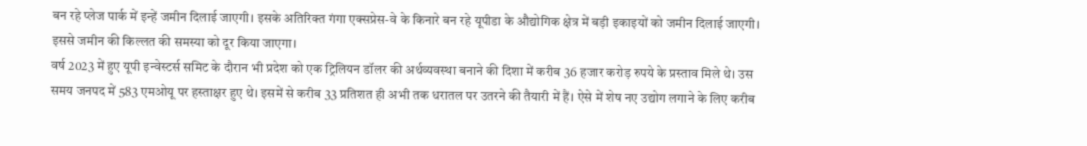बन रहे प्लेज पार्क में इन्हें जमीन दिलाई जाएगी। इसके अतिरिक्त गंगा एक्सप्रेस-वे के किनारे बन रहे यूपीडा के औद्योगिक क्षेत्र में बड़ी इकाइयों को जमीन दिलाई जाएगी। इससे जमीन की किल्लत की समस्या को दूर किया जाएगा।
वर्ष 2023 में हुए यूपी इन्वेस्टर्स समिट के दौरान भी प्रदेश को एक ट्रिलियन डॉलर की अर्थव्यवस्था बनाने की दिशा में करीब 36 हजार करोड़ रुपये के प्रस्ताव मिले थे। उस समय जनपद में 583 एमओयू पर हस्ताक्षर हुए थे। इसमें से करीब 33 प्रतिशत ही अभी तक धरातल पर उतरने की तैयारी में हैं। ऐसे में शेष नए उद्योग लगाने के लिए करीब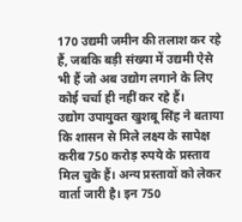170 उद्यमी जमीन की तलाश कर रहे हैं, जबकि बड़ी संख्या में उद्यमी ऐसे भी हैं जो अब उद्योग लगाने के लिए कोई चर्चा ही नहीं कर रहे हैं।
उद्योग उपायुक्त खुशबू सिंह ने बताया कि शासन से मिले लक्ष्य के सापेक्ष करीब 750 करोड़ रुपये के प्रस्ताव मिल चुके हैं। अन्य प्रस्तावों को लेकर वार्ता जारी है। इन 750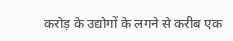करोड़ के उद्योगों के लगने से करीब एक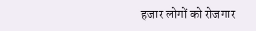हजार लोगों को रोजगार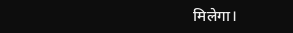मिलेगा।